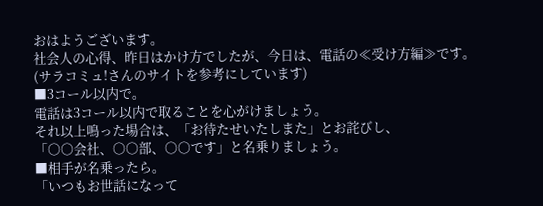おはようございます。
社会人の心得、昨日はかけ方でしたが、今日は、電話の≪受け方編≫です。
(サラコミュ!さんのサイトを参考にしています)
■3コール以内で。
電話は3コール以内で取ることを心がけましょう。
それ以上鳴った場合は、「お待たせいたしまた」とお詫びし、
「○○会社、○○部、○○です」と名乗りましょう。
■相手が名乗ったら。
「いつもお世話になって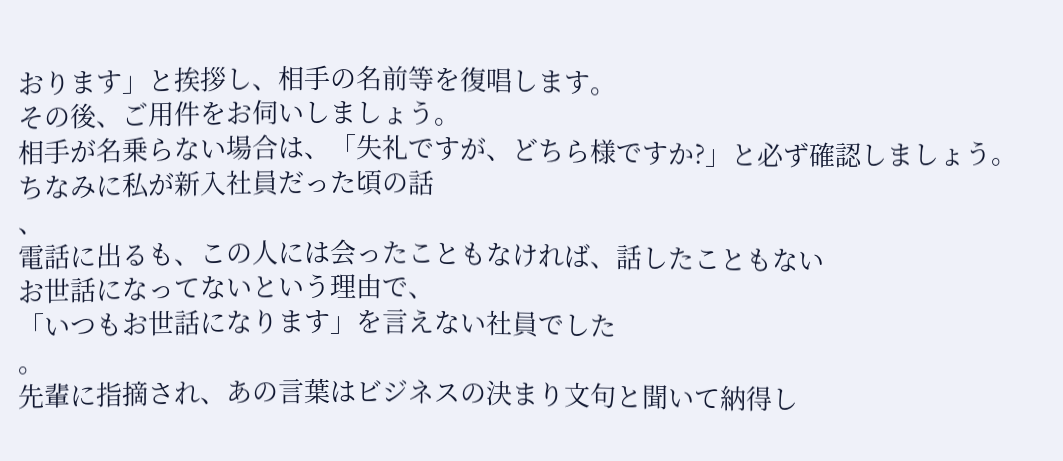おります」と挨拶し、相手の名前等を復唱します。
その後、ご用件をお伺いしましょう。
相手が名乗らない場合は、「失礼ですが、どちら様ですか?」と必ず確認しましょう。
ちなみに私が新入社員だった頃の話
、
電話に出るも、この人には会ったこともなければ、話したこともない
お世話になってないという理由で、
「いつもお世話になります」を言えない社員でした
。
先輩に指摘され、あの言葉はビジネスの決まり文句と聞いて納得し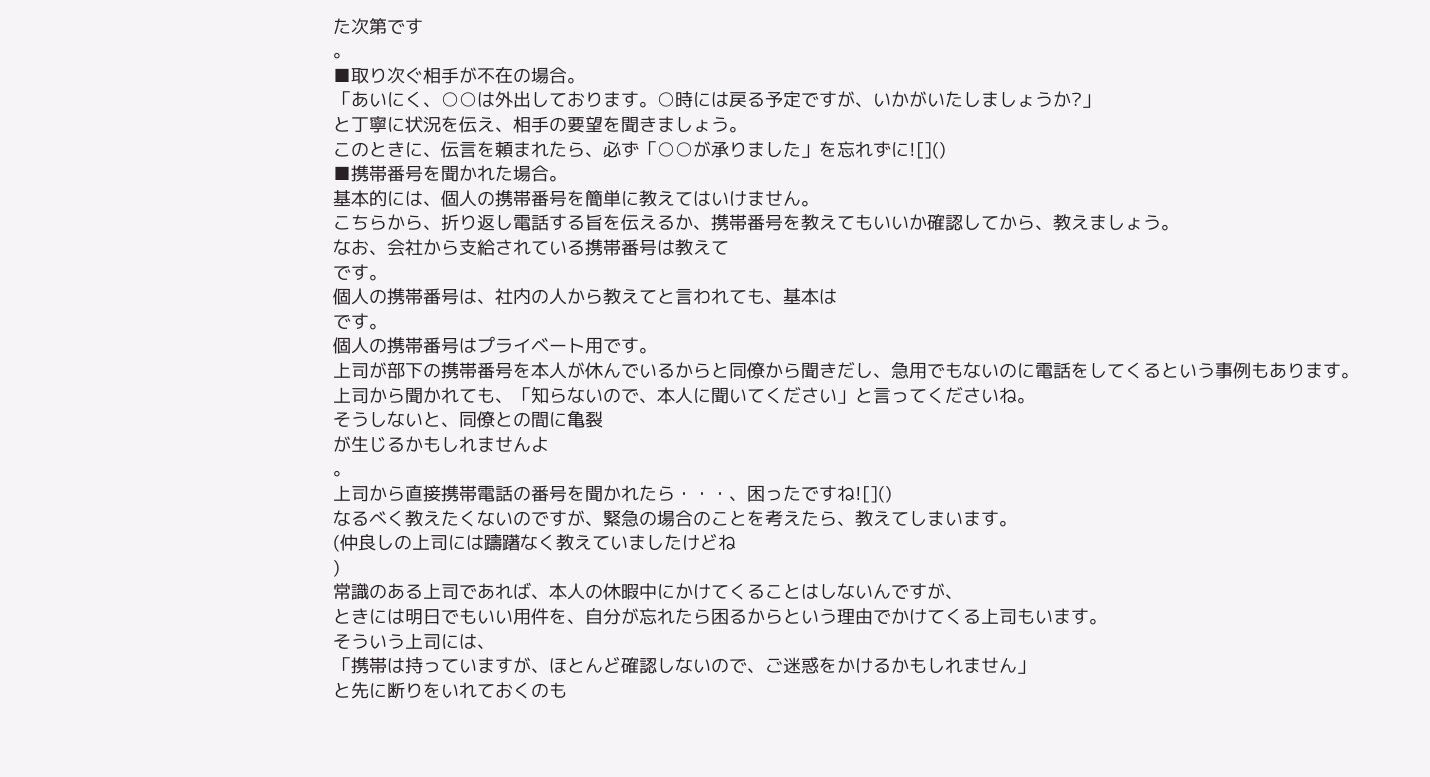た次第です
。
■取り次ぐ相手が不在の場合。
「あいにく、○○は外出しております。○時には戻る予定ですが、いかがいたしましょうか?」
と丁寧に状況を伝え、相手の要望を聞きましょう。
このときに、伝言を頼まれたら、必ず「○○が承りました」を忘れずに![]()
■携帯番号を聞かれた場合。
基本的には、個人の携帯番号を簡単に教えてはいけません。
こちらから、折り返し電話する旨を伝えるか、携帯番号を教えてもいいか確認してから、教えましょう。
なお、会社から支給されている携帯番号は教えて
です。
個人の携帯番号は、社内の人から教えてと言われても、基本は
です。
個人の携帯番号はプライベート用です。
上司が部下の携帯番号を本人が休んでいるからと同僚から聞きだし、急用でもないのに電話をしてくるという事例もあります。
上司から聞かれても、「知らないので、本人に聞いてください」と言ってくださいね。
そうしないと、同僚との間に亀裂
が生じるかもしれませんよ
。
上司から直接携帯電話の番号を聞かれたら・・・、困ったですね![]()
なるべく教えたくないのですが、緊急の場合のことを考えたら、教えてしまいます。
(仲良しの上司には躊躇なく教えていましたけどね
)
常識のある上司であれば、本人の休暇中にかけてくることはしないんですが、
ときには明日でもいい用件を、自分が忘れたら困るからという理由でかけてくる上司もいます。
そういう上司には、
「携帯は持っていますが、ほとんど確認しないので、ご迷惑をかけるかもしれません」
と先に断りをいれておくのも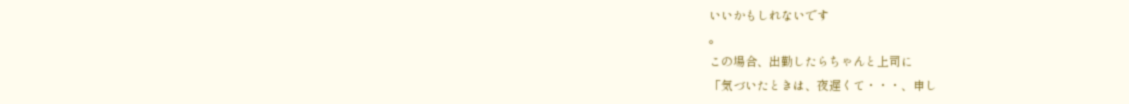いいかもしれないです
。
この場合、出勤したらちゃんと上司に
「気づいたときは、夜遅くて・・・、申し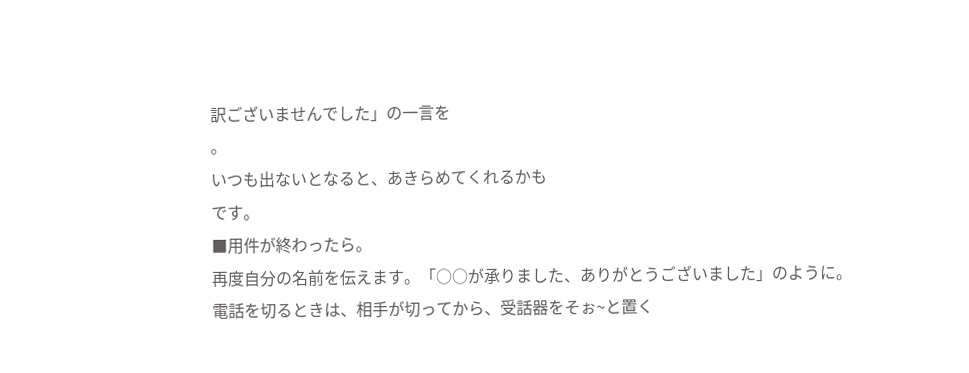訳ございませんでした」の一言を
。
いつも出ないとなると、あきらめてくれるかも
です。
■用件が終わったら。
再度自分の名前を伝えます。「○○が承りました、ありがとうございました」のように。
電話を切るときは、相手が切ってから、受話器をそぉ~と置く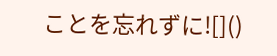ことを忘れずに![]()